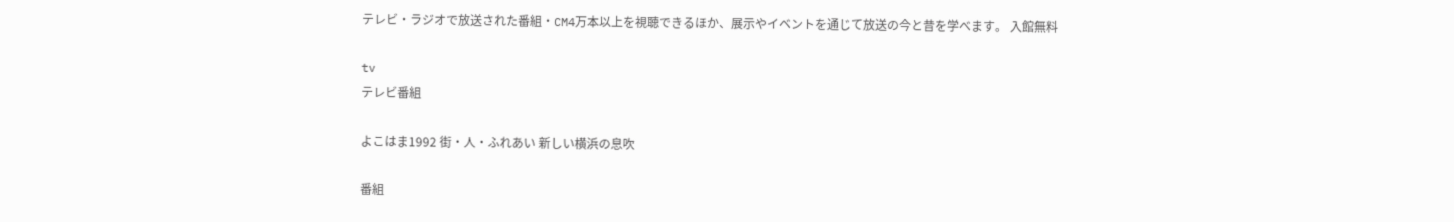テレビ・ラジオで放送された番組・CM4万本以上を視聴できるほか、展示やイベントを通じて放送の今と昔を学べます。 入館無料

tv
テレビ番組

よこはま1992 街・人・ふれあい 新しい横浜の息吹

番組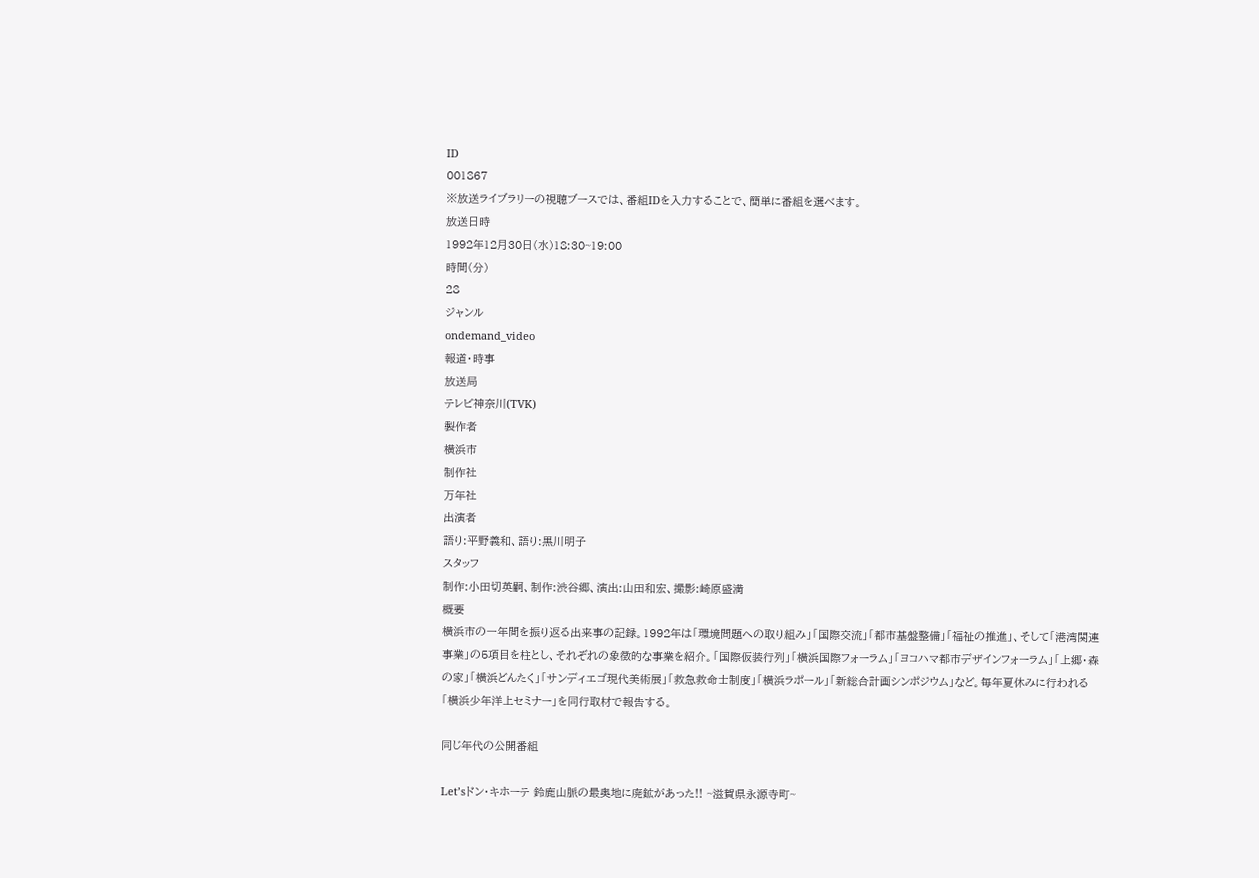ID
001867
※放送ライブラリーの視聴ブースでは、番組IDを入力することで、簡単に番組を選べます。
放送日時
1992年12月30日(水)18:30~19:00
時間(分)
28
ジャンル
ondemand_video
報道・時事
放送局
テレビ神奈川(TVK)
製作者
横浜市
制作社
万年社
出演者
語り:平野義和、語り:黒川明子
スタッフ
制作:小田切英嗣、制作:渋谷郷、演出:山田和宏、撮影:崎原盛満
概要
横浜市の一年間を振り返る出来事の記録。1992年は「環境問題への取り組み」「国際交流」「都市基盤整備」「福祉の推進」、そして「港湾関連事業」の5項目を柱とし、それぞれの象徴的な事業を紹介。「国際仮装行列」「横浜国際フォーラム」「ヨコハマ都市デザインフォーラム」「上郷・森の家」「横浜どんたく」「サンディエゴ現代美術展」「救急救命士制度」「横浜ラポール」「新総合計画シンポジウム」など。毎年夏休みに行われる「横浜少年洋上セミナー」を同行取材で報告する。

同じ年代の公開番組

Let’sドン・キホーテ 鈴鹿山脈の最奥地に廃鉱があった!! ~滋賀県永源寺町~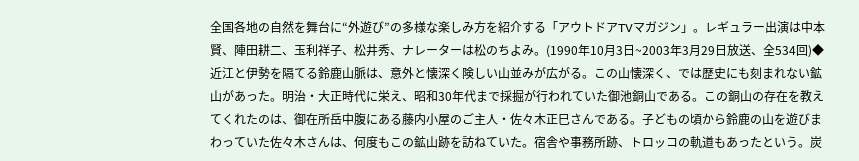全国各地の自然を舞台に“外遊び”の多様な楽しみ方を紹介する「アウトドアTVマガジン」。レギュラー出演は中本賢、陣田耕二、玉利祥子、松井秀、ナレーターは松のちよみ。(1990年10月3日~2003年3月29日放送、全534回)◆近江と伊勢を隔てる鈴鹿山脈は、意外と懐深く険しい山並みが広がる。この山懐深く、では歴史にも刻まれない鉱山があった。明治・大正時代に栄え、昭和30年代まで採掘が行われていた御池銅山である。この銅山の存在を教えてくれたのは、御在所岳中腹にある藤内小屋のご主人・佐々木正巳さんである。子どもの頃から鈴鹿の山を遊びまわっていた佐々木さんは、何度もこの鉱山跡を訪ねていた。宿舎や事務所跡、トロッコの軌道もあったという。炭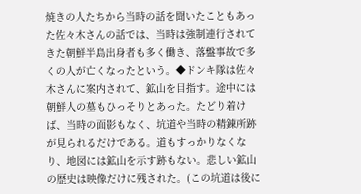焼きの人たちから当時の話を聞いたこともあった佐々木さんの話では、当時は強制連行されてきた朝鮮半島出身者も多く働き、落盤事故で多くの人が亡くなったという。◆ドンキ隊は佐々木さんに案内されて、鉱山を目指す。途中には朝鮮人の墓もひっそりとあった。たどり着けば、当時の面影もなく、坑道や当時の精錬所跡が見られるだけである。道もすっかりなくなり、地図には鉱山を示す跡もない。悲しい鉱山の歴史は映像だけに残された。(この坑道は後に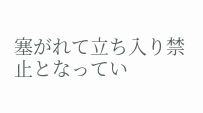塞がれて立ち入り禁止となってい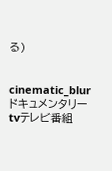る)


cinematic_blurドキュメンタリーtvテレビ番組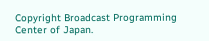Copyright Broadcast Programming Center of Japan.